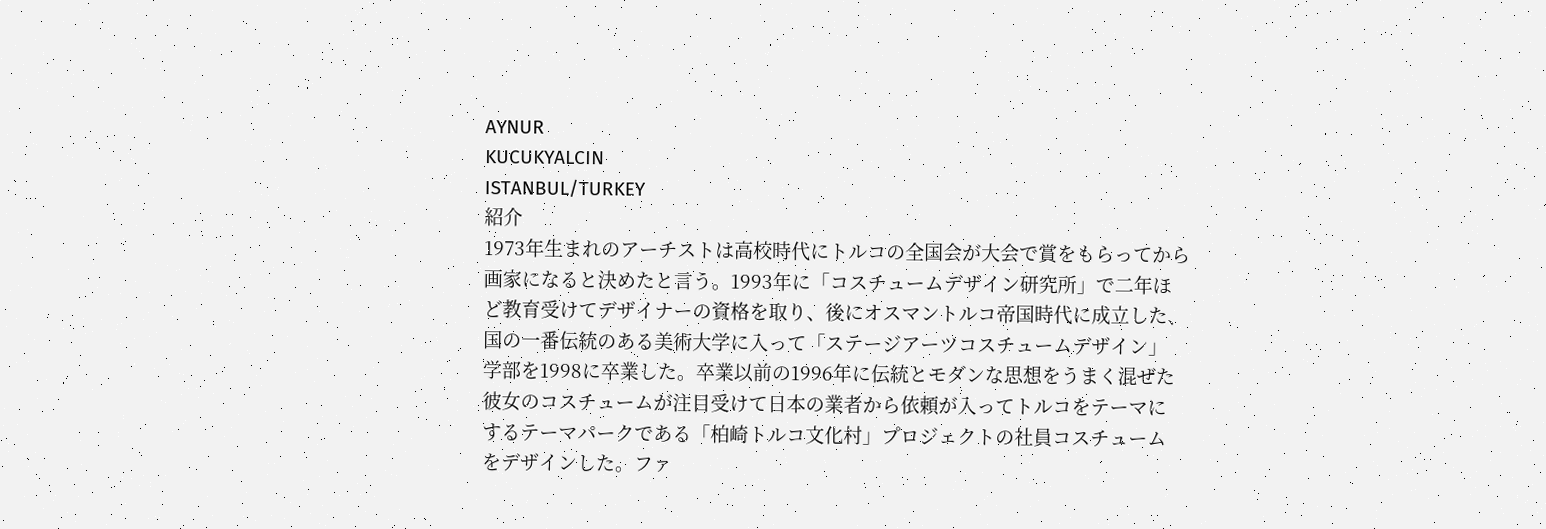AYNUR
KUCUKYALCIN
ISTANBUL/TURKEY
紹介
1973年生まれのアーチストは高校時代にトルコの全国会が大会で賞をもらってから
画家になると決めたと言う。1993年に「コスチュームデザイン研究所」で二年ほ
ど教育受けてデザイナーの資格を取り、後にオスマントルコ帝国時代に成立した、
国の一番伝統のある美術大学に入って「ステージアーツコスチュームデザイン」
学部を1998に卒業した。卒業以前の1996年に伝統とモダンな思想をうまく混ぜた
彼女のコスチュームが注目受けて日本の業者から依頼が入ってトルコをテーマに
するテーマパークである「柏崎トルコ文化村」プロジェクトの社員コスチューム
をデザインした。ファ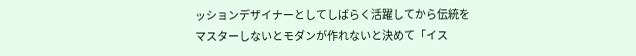ッションデザイナーとしてしばらく活躍してから伝統を
マスターしないとモダンが作れないと決めて「イス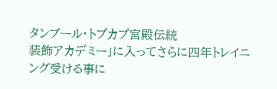タンブール・トプカプ宮殿伝統
装飾アカデミー」に入ってさらに四年トレイニング受ける事に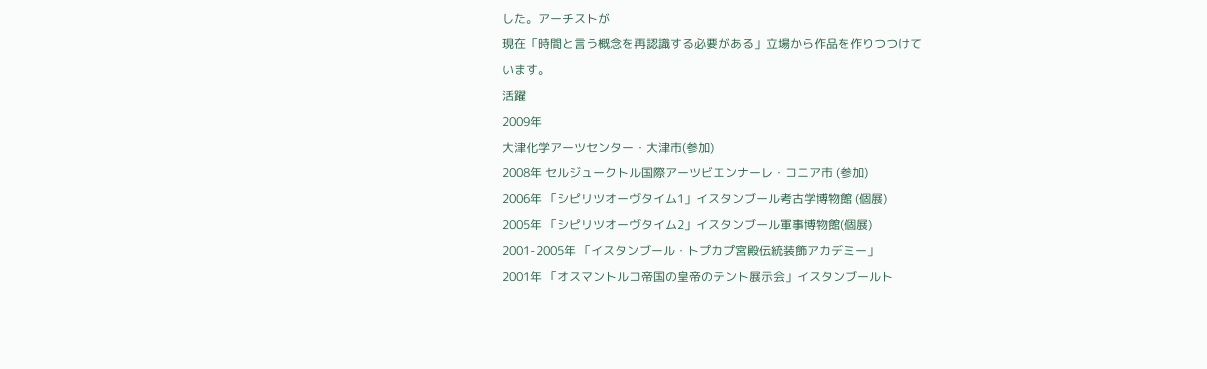した。アーチストが
現在「時間と言う概念を再認識する必要がある」立場から作品を作りつつけて
います。
活躍
2009年
大津化学アーツセンター・大津市(参加)
2008年 セルジュークトル国際アーツビエンナーレ・コニア市 (参加)
2006年 「シピリツオーヴタイム1」イスタンブール考古学博物館 (個展)
2005年 「シピリツオーヴタイム2」イスタンブール軍事博物館(個展)
2001-2005年 「イスタンブール・トプカプ宮殿伝統装飾アカデミー」
2001年 「オスマントルコ帝国の皇帝のテント展示会」イスタンブールト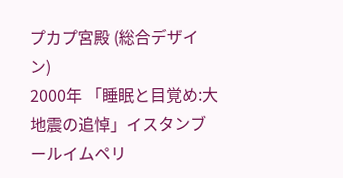プカプ宮殿 (総合デザイン)
2000年 「睡眠と目覚め:大地震の追悼」イスタンブールイムペリ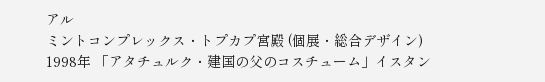アル
ミントコンプレックス・トプカプ宮殿 (個展・総合デザイン)
1998年 「アタチュルク・建国の父のコスチューム」イスタン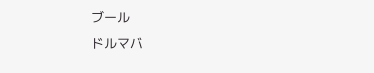ブール
ドルマバ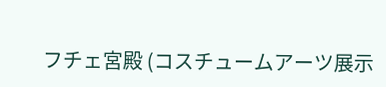フチェ宮殿 (コスチュームアーツ展示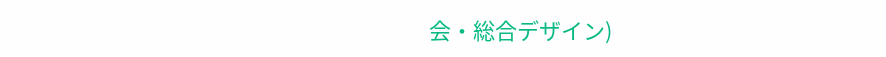会・総合デザイン)